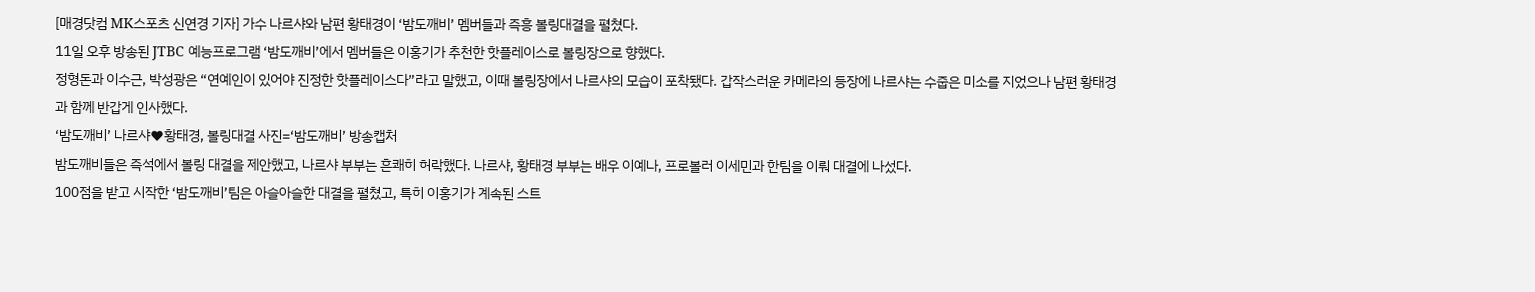[매경닷컴 MK스포츠 신연경 기자] 가수 나르샤와 남편 황태경이 ‘밤도깨비’ 멤버들과 즉흥 볼링대결을 펼쳤다.
11일 오후 방송된 JTBC 예능프로그램 ‘밤도깨비’에서 멤버들은 이홍기가 추천한 핫플레이스로 볼링장으로 향했다.
정형돈과 이수근, 박성광은 “연예인이 있어야 진정한 핫플레이스다”라고 말했고, 이때 볼링장에서 나르샤의 모습이 포착됐다. 갑작스러운 카메라의 등장에 나르샤는 수줍은 미소를 지었으나 남편 황태경과 함께 반갑게 인사했다.
‘밤도깨비’ 나르샤♥황태경, 볼링대결 사진=‘밤도깨비’ 방송캡처
밤도깨비들은 즉석에서 볼링 대결을 제안했고, 나르샤 부부는 흔쾌히 허락했다. 나르샤, 황태경 부부는 배우 이예나, 프로볼러 이세민과 한팀을 이뤄 대결에 나섰다.
100점을 받고 시작한 ‘밤도깨비’팀은 아슬아슬한 대결을 펼쳤고, 특히 이홍기가 계속된 스트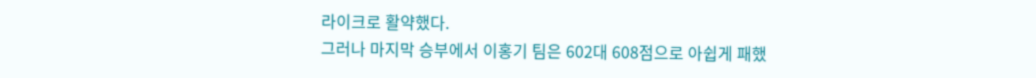라이크로 활약했다.
그러나 마지막 승부에서 이홍기 팀은 602대 608점으로 아쉽게 패했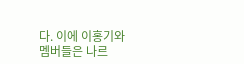다. 이에 이홍기와 멤버들은 나르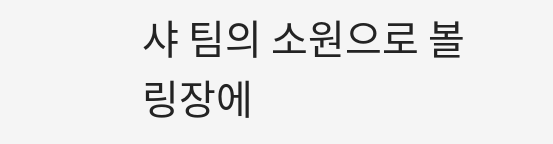샤 팀의 소원으로 볼링장에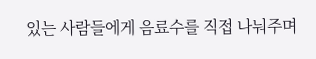있는 사람들에게 음료수를 직접 나눠주며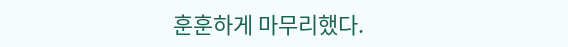훈훈하게 마무리했다.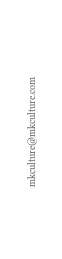mkculture@mkculture.com